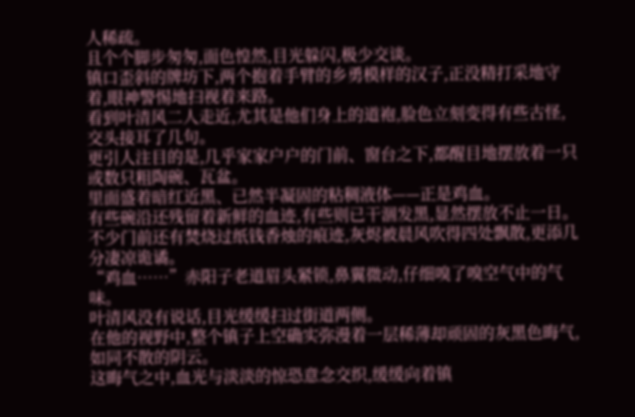人稀疏。
且个个脚步匆匆,面色惶然,目光躲闪,极少交谈。
镇口歪斜的牌坊下,两个抱着手臂的乡勇模样的汉子,正没精打采地守着,眼神警惕地扫视着来路。
看到叶清风二人走近,尤其是他们身上的道袍,脸色立刻变得有些古怪,交头接耳了几句。
更引人注目的是,几乎家家户户的门前、窗台之下,都醒目地摆放着一只或数只粗陶碗、瓦盆。
里面盛着暗红近黑、已然半凝固的粘稠液体——正是鸡血。
有些碗沿还残留着新鲜的血迹,有些则已干涸发黑,显然摆放不止一日。
不少门前还有焚烧过纸钱香烛的痕迹,灰烬被晨风吹得四处飘散,更添几分凄凉诡谲。
“鸡血……”赤阳子老道眉头紧锁,鼻翼微动,仔细嗅了嗅空气中的气味。
叶清风没有说话,目光缓缓扫过街道两侧。
在他的视野中,整个镇子上空确实弥漫着一层稀薄却顽固的灰黑色晦气,如同不散的阴云。
这晦气之中,血光与淡淡的惊恐意念交织,缓缓向着镇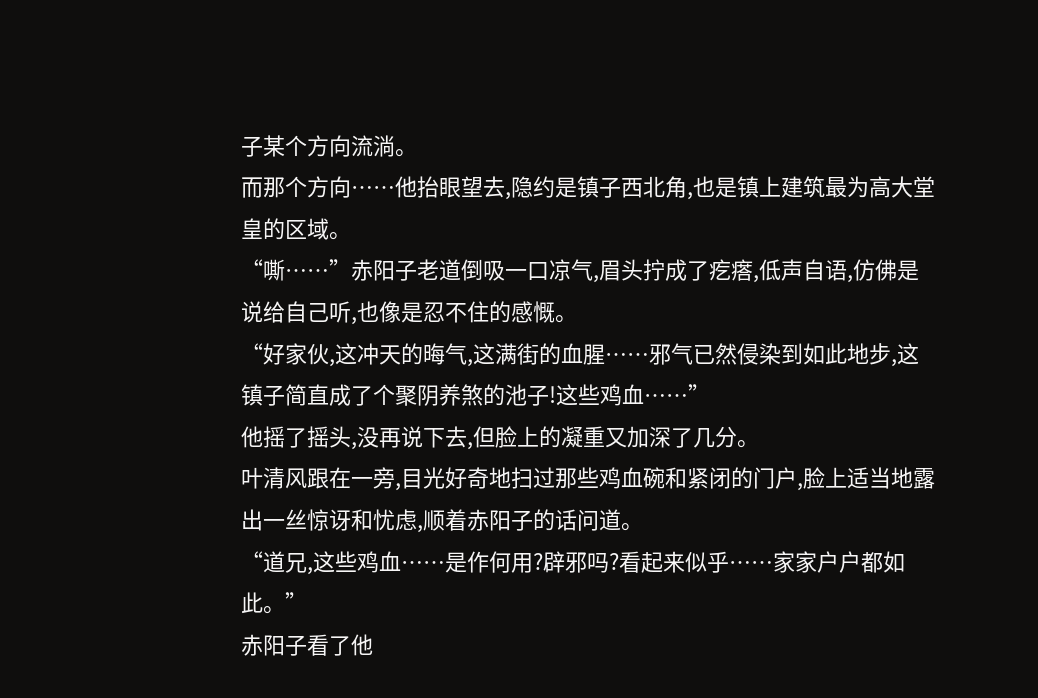子某个方向流淌。
而那个方向……他抬眼望去,隐约是镇子西北角,也是镇上建筑最为高大堂皇的区域。
“嘶……”赤阳子老道倒吸一口凉气,眉头拧成了疙瘩,低声自语,仿佛是说给自己听,也像是忍不住的感慨。
“好家伙,这冲天的晦气,这满街的血腥……邪气已然侵染到如此地步,这镇子简直成了个聚阴养煞的池子!这些鸡血……”
他摇了摇头,没再说下去,但脸上的凝重又加深了几分。
叶清风跟在一旁,目光好奇地扫过那些鸡血碗和紧闭的门户,脸上适当地露出一丝惊讶和忧虑,顺着赤阳子的话问道。
“道兄,这些鸡血……是作何用?辟邪吗?看起来似乎……家家户户都如此。”
赤阳子看了他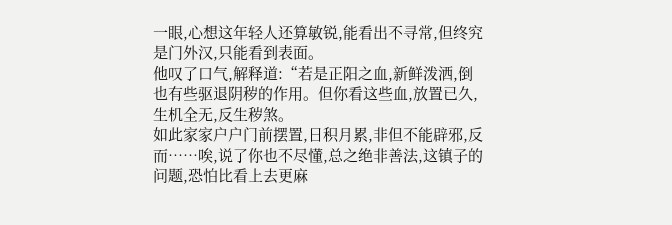一眼,心想这年轻人还算敏锐,能看出不寻常,但终究是门外汉,只能看到表面。
他叹了口气,解释道:“若是正阳之血,新鲜泼洒,倒也有些驱退阴秽的作用。但你看这些血,放置已久,生机全无,反生秽煞。
如此家家户户门前摆置,日积月累,非但不能辟邪,反而……唉,说了你也不尽懂,总之绝非善法,这镇子的问题,恐怕比看上去更麻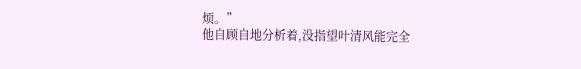烦。”
他自顾自地分析着,没指望叶清风能完全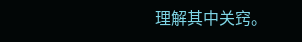理解其中关窍。